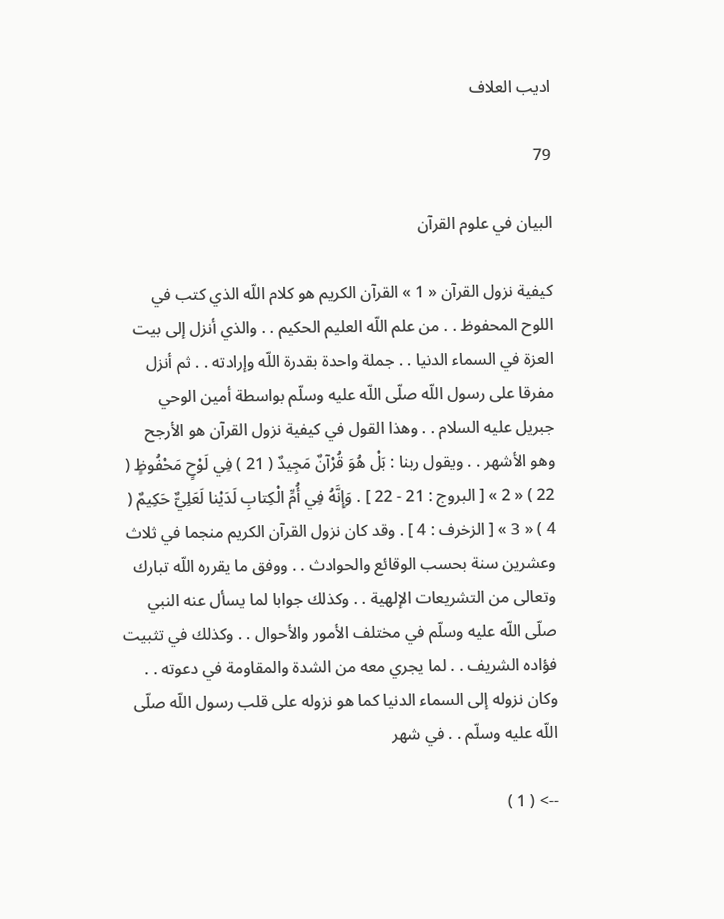اديب العلاف

79

البيان في علوم القرآن

كيفية نزول القرآن « 1 » القرآن الكريم هو كلام اللّه الذي كتب في اللوح المحفوظ . . من علم اللّه العليم الحكيم . . والذي أنزل إلى بيت العزة في السماء الدنيا . . جملة واحدة بقدرة اللّه وإرادته . . ثم أنزل مفرقا على رسول اللّه صلّى اللّه عليه وسلّم بواسطة أمين الوحي جبريل عليه السلام . . وهذا القول في كيفية نزول القرآن هو الأرجح وهو الأشهر . . ويقول ربنا : بَلْ هُوَ قُرْآنٌ مَجِيدٌ ( 21 ) فِي لَوْحٍ مَحْفُوظٍ ( 22 ) « 2 » [ البروج : 21 - 22 ] . وَإِنَّهُ فِي أُمِّ الْكِتابِ لَدَيْنا لَعَلِيٌّ حَكِيمٌ ( 4 ) « 3 » [ الزخرف : 4 ] . وقد كان نزول القرآن الكريم منجما في ثلاث وعشرين سنة بحسب الوقائع والحوادث . . ووفق ما يقرره اللّه تبارك وتعالى من التشريعات الإلهية . . وكذلك جوابا لما يسأل عنه النبي صلّى اللّه عليه وسلّم في مختلف الأمور والأحوال . . وكذلك في تثبيت فؤاده الشريف . . لما يجري معه من الشدة والمقاومة في دعوته . . وكان نزوله إلى السماء الدنيا كما هو نزوله على قلب رسول اللّه صلّى اللّه عليه وسلّم . . في شهر

--> ( 1 )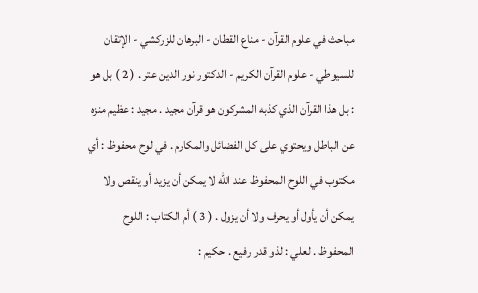مباحث في علوم القرآن - مناع القطان - البرهان للزركشي - الإتقان للسيوطي - علوم القرآن الكريم - الدكتور نور الدين عتر . ( 2 ) بل هو : بل هذا القرآن الذي كذبه المشركون هو قرآن مجيد . مجيد : عظيم منزه عن الباطل ويحتوي على كل الفضائل والمكارم . في لوح محفوظ : أي مكتوب في اللوح المحفوظ عند اللّه لا يمكن أن يزيد أو ينقص ولا يمكن أن يأول أو يحرف ولا أن يزول . ( 3 ) أم الكتاب : اللوح المحفوظ . لعلي : لذو قدر رفيع . حكيم :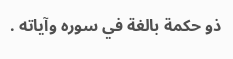ذو حكمة بالغة في سوره وآياته .